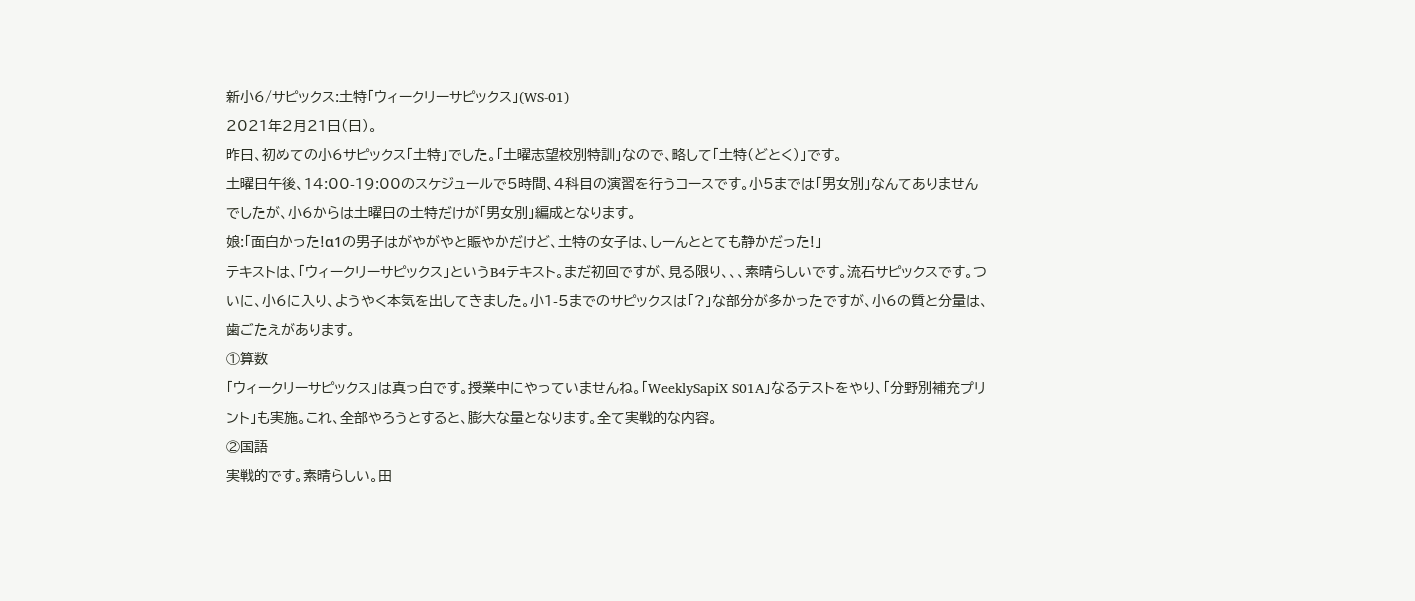新小6/サピックス:土特「ウィークリーサピックス」(WS-01)
2021年2月21日(日)。
昨日、初めての小6サピックス「土特」でした。「土曜志望校別特訓」なので、略して「土特(どとく)」です。
土曜日午後、14:00-19:00のスケジュールで5時間、4科目の演習を行うコースです。小5までは「男女別」なんてありませんでしたが、小6からは土曜日の土特だけが「男女別」編成となります。
娘:「面白かった!α1の男子はがやがやと賑やかだけど、土特の女子は、しーんととても静かだった!」
テキストは、「ウィークリーサピックス」というB4テキスト。まだ初回ですが、見る限り、、、素晴らしいです。流石サピックスです。ついに、小6に入り、ようやく本気を出してきました。小1-5までのサピックスは「?」な部分が多かったですが、小6の質と分量は、歯ごたえがあります。
①算数
「ウィークリーサピックス」は真っ白です。授業中にやっていませんね。「WeeklySapiX S01A」なるテストをやり、「分野別補充プリント」も実施。これ、全部やろうとすると、膨大な量となります。全て実戦的な内容。
②国語
実戦的です。素晴らしい。田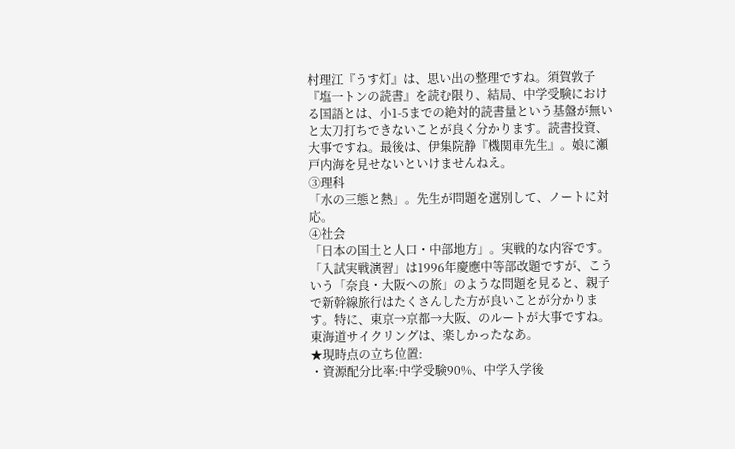村理江『うす灯』は、思い出の整理ですね。須賀敦子『塩一トンの読書』を読む限り、結局、中学受験における国語とは、小1-5までの絶対的読書量という基盤が無いと太刀打ちできないことが良く分かります。読書投資、大事ですね。最後は、伊集院静『機関車先生』。娘に瀬戸内海を見せないといけませんねえ。
③理科
「水の三態と熱」。先生が問題を選別して、ノートに対応。
④社会
「日本の国土と人口・中部地方」。実戦的な内容です。「入試実戦演習」は1996年慶應中等部改題ですが、こういう「奈良・大阪への旅」のような問題を見ると、親子で新幹線旅行はたくさんした方が良いことが分かります。特に、東京→京都→大阪、のルートが大事ですね。東海道サイクリングは、楽しかったなあ。
★現時点の立ち位置:
・資源配分比率:中学受験90%、中学入学後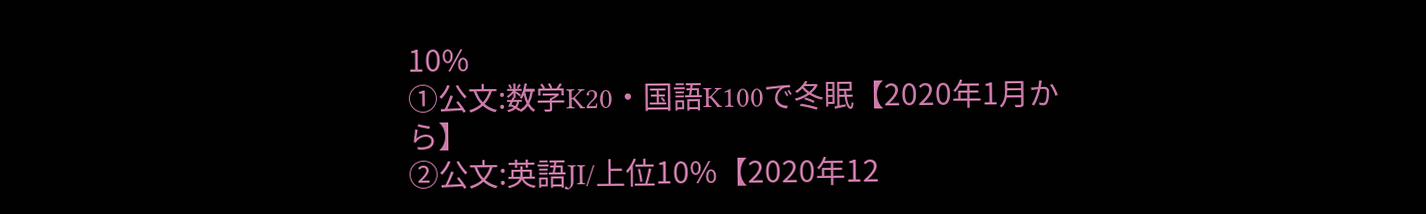10%
①公文:数学K20・国語K100で冬眠【2020年1月から】
②公文:英語JI/上位10%【2020年12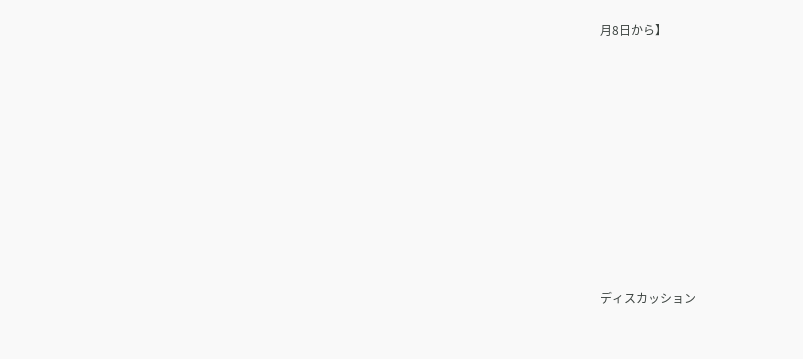月8日から】









ディスカッション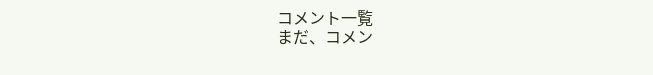コメント一覧
まだ、コメン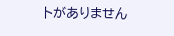トがありません